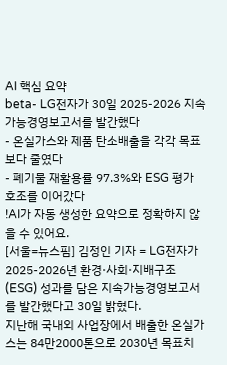AI 핵심 요약
beta- LG전자가 30일 2025-2026 지속가능경영보고서를 발간했다
- 온실가스와 제품 탄소배출을 각각 목표보다 줄였다
- 폐기물 재활용률 97.3%와 ESG 평가 호조를 이어갔다
!AI가 자동 생성한 요약으로 정확하지 않을 수 있어요.
[서울=뉴스핌] 김정인 기자 = LG전자가 2025-2026년 환경·사회·지배구조(ESG) 성과를 담은 지속가능경영보고서를 발간했다고 30일 밝혔다.
지난해 국내외 사업장에서 배출한 온실가스는 84만2000톤으로 2030년 목표치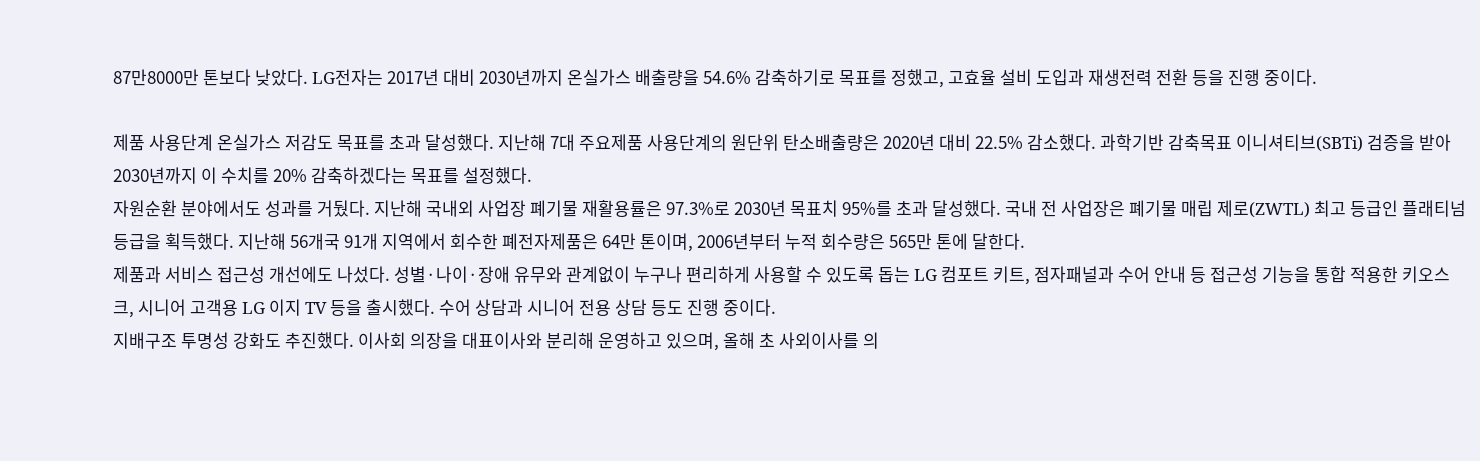87만8000만 톤보다 낮았다. LG전자는 2017년 대비 2030년까지 온실가스 배출량을 54.6% 감축하기로 목표를 정했고, 고효율 설비 도입과 재생전력 전환 등을 진행 중이다.

제품 사용단계 온실가스 저감도 목표를 초과 달성했다. 지난해 7대 주요제품 사용단계의 원단위 탄소배출량은 2020년 대비 22.5% 감소했다. 과학기반 감축목표 이니셔티브(SBTi) 검증을 받아 2030년까지 이 수치를 20% 감축하겠다는 목표를 설정했다.
자원순환 분야에서도 성과를 거뒀다. 지난해 국내외 사업장 폐기물 재활용률은 97.3%로 2030년 목표치 95%를 초과 달성했다. 국내 전 사업장은 폐기물 매립 제로(ZWTL) 최고 등급인 플래티넘 등급을 획득했다. 지난해 56개국 91개 지역에서 회수한 폐전자제품은 64만 톤이며, 2006년부터 누적 회수량은 565만 톤에 달한다.
제품과 서비스 접근성 개선에도 나섰다. 성별·나이·장애 유무와 관계없이 누구나 편리하게 사용할 수 있도록 돕는 LG 컴포트 키트, 점자패널과 수어 안내 등 접근성 기능을 통합 적용한 키오스크, 시니어 고객용 LG 이지 TV 등을 출시했다. 수어 상담과 시니어 전용 상담 등도 진행 중이다.
지배구조 투명성 강화도 추진했다. 이사회 의장을 대표이사와 분리해 운영하고 있으며, 올해 초 사외이사를 의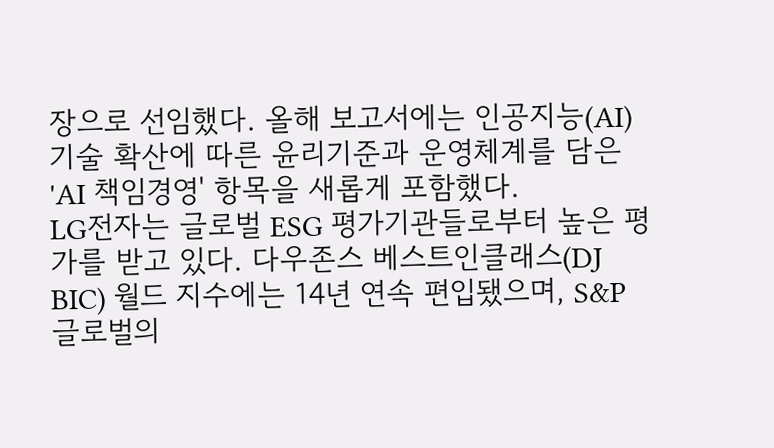장으로 선임했다. 올해 보고서에는 인공지능(AI) 기술 확산에 따른 윤리기준과 운영체계를 담은 'AI 책임경영' 항목을 새롭게 포함했다.
LG전자는 글로벌 ESG 평가기관들로부터 높은 평가를 받고 있다. 다우존스 베스트인클래스(DJ BIC) 월드 지수에는 14년 연속 편입됐으며, S&P 글로벌의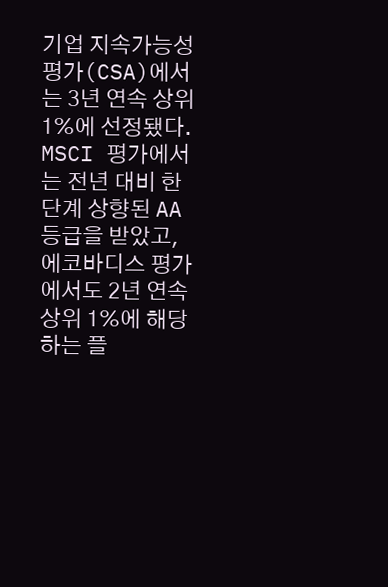기업 지속가능성 평가(CSA)에서는 3년 연속 상위 1%에 선정됐다. MSCI 평가에서는 전년 대비 한 단계 상향된 AA 등급을 받았고, 에코바디스 평가에서도 2년 연속 상위 1%에 해당하는 플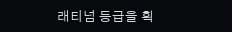래티넘 등급을 획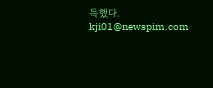득했다.
kji01@newspim.com